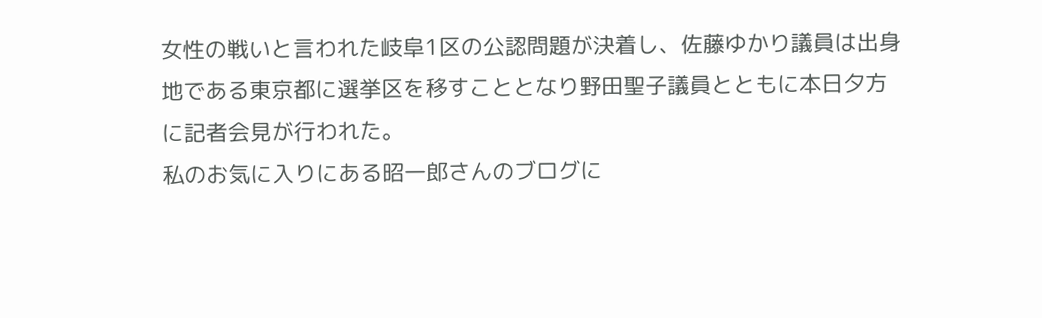女性の戦いと言われた岐阜1区の公認問題が決着し、佐藤ゆかり議員は出身地である東京都に選挙区を移すこととなり野田聖子議員とともに本日夕方に記者会見が行われた。
私のお気に入りにある昭一郎さんのブログに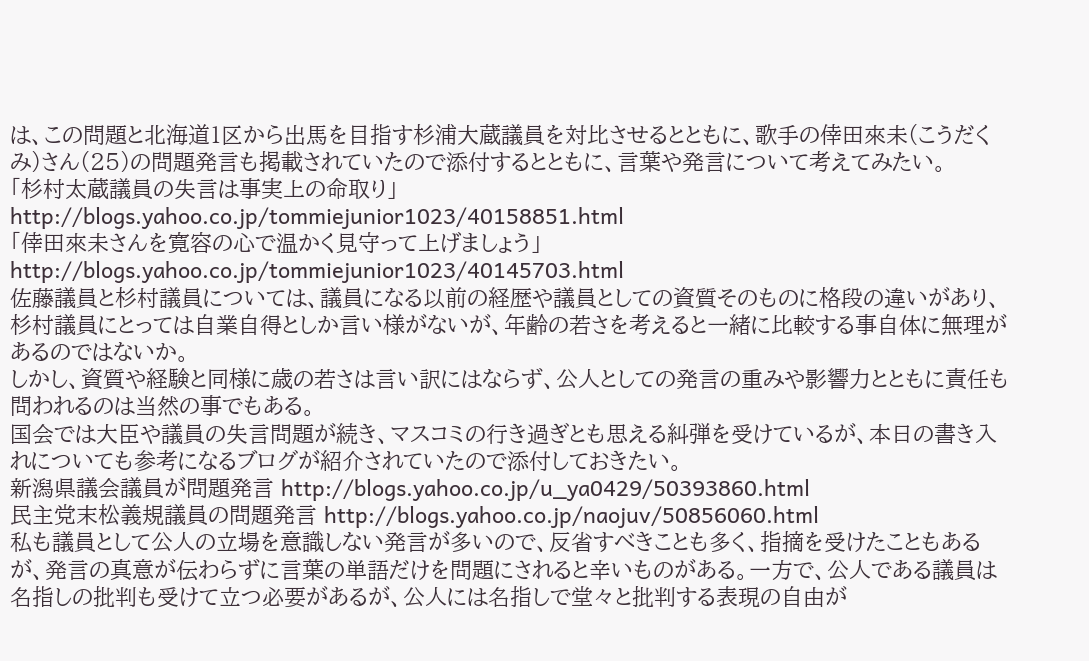は、この問題と北海道1区から出馬を目指す杉浦大蔵議員を対比させるとともに、歌手の倖田來未(こうだくみ)さん(25)の問題発言も掲載されていたので添付するとともに、言葉や発言について考えてみたい。
「杉村太蔵議員の失言は事実上の命取り」 http://blogs.yahoo.co.jp/tommiejunior1023/40158851.html
「倖田來未さんを寛容の心で温かく見守って上げましょう」 http://blogs.yahoo.co.jp/tommiejunior1023/40145703.html
佐藤議員と杉村議員については、議員になる以前の経歴や議員としての資質そのものに格段の違いがあり、杉村議員にとっては自業自得としか言い様がないが、年齢の若さを考えると一緒に比較する事自体に無理があるのではないか。
しかし、資質や経験と同様に歳の若さは言い訳にはならず、公人としての発言の重みや影響力とともに責任も問われるのは当然の事でもある。
国会では大臣や議員の失言問題が続き、マスコミの行き過ぎとも思える糾弾を受けているが、本日の書き入れについても参考になるブログが紹介されていたので添付しておきたい。
新潟県議会議員が問題発言 http://blogs.yahoo.co.jp/u_ya0429/50393860.html
民主党末松義規議員の問題発言 http://blogs.yahoo.co.jp/naojuv/50856060.html
私も議員として公人の立場を意識しない発言が多いので、反省すべきことも多く、指摘を受けたこともあるが、発言の真意が伝わらずに言葉の単語だけを問題にされると辛いものがある。一方で、公人である議員は名指しの批判も受けて立つ必要があるが、公人には名指しで堂々と批判する表現の自由が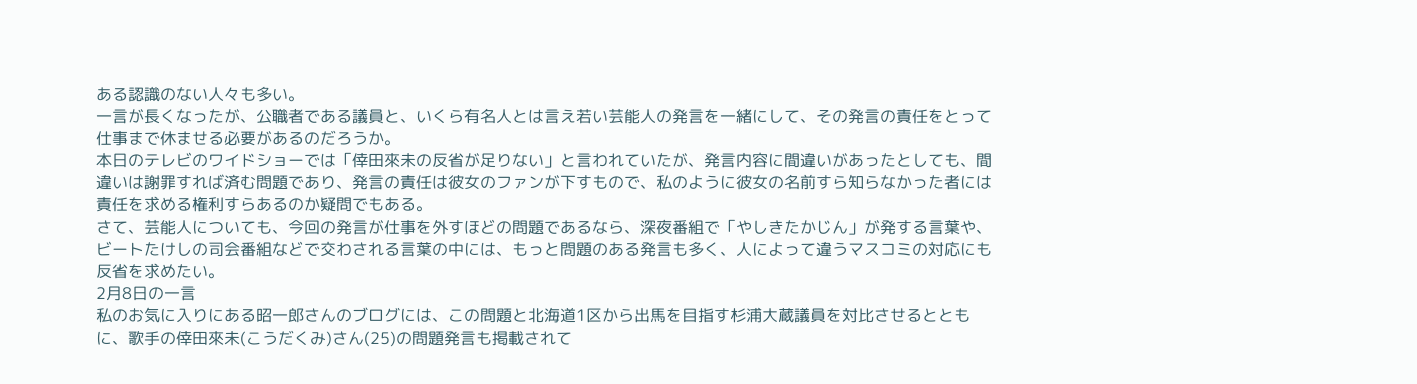ある認識のない人々も多い。
一言が長くなったが、公職者である議員と、いくら有名人とは言え若い芸能人の発言を一緒にして、その発言の責任をとって仕事まで休ませる必要があるのだろうか。
本日のテレビのワイドショーでは「倖田來未の反省が足りない」と言われていたが、発言内容に間違いがあったとしても、間違いは謝罪すれば済む問題であり、発言の責任は彼女のファンが下すもので、私のように彼女の名前すら知らなかった者には責任を求める権利すらあるのか疑問でもある。
さて、芸能人についても、今回の発言が仕事を外すほどの問題であるなら、深夜番組で「やしきたかじん」が発する言葉や、ビートたけしの司会番組などで交わされる言葉の中には、もっと問題のある発言も多く、人によって違うマスコミの対応にも反省を求めたい。
2月8日の一言
私のお気に入りにある昭一郎さんのブログには、この問題と北海道1区から出馬を目指す杉浦大蔵議員を対比させるとともに、歌手の倖田來未(こうだくみ)さん(25)の問題発言も掲載されて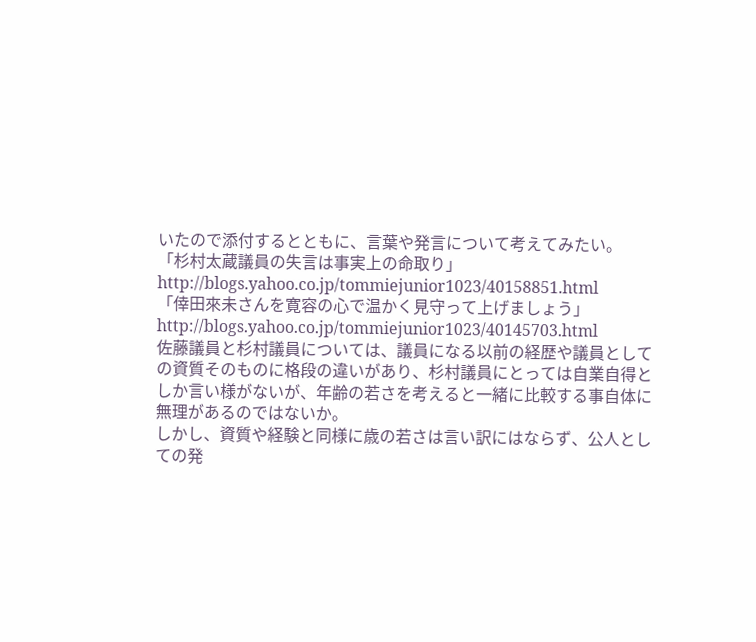いたので添付するとともに、言葉や発言について考えてみたい。
「杉村太蔵議員の失言は事実上の命取り」 http://blogs.yahoo.co.jp/tommiejunior1023/40158851.html
「倖田來未さんを寛容の心で温かく見守って上げましょう」 http://blogs.yahoo.co.jp/tommiejunior1023/40145703.html
佐藤議員と杉村議員については、議員になる以前の経歴や議員としての資質そのものに格段の違いがあり、杉村議員にとっては自業自得としか言い様がないが、年齢の若さを考えると一緒に比較する事自体に無理があるのではないか。
しかし、資質や経験と同様に歳の若さは言い訳にはならず、公人としての発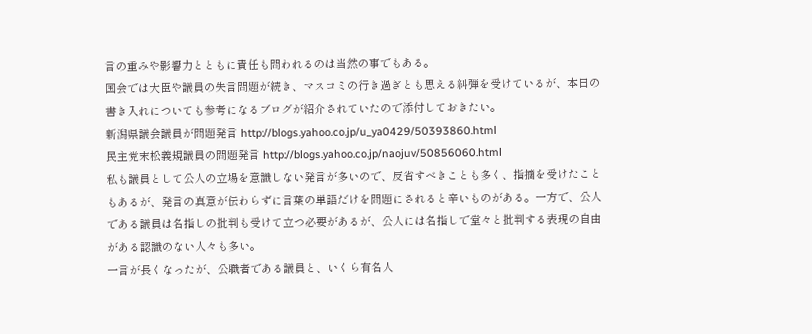言の重みや影響力とともに責任も問われるのは当然の事でもある。
国会では大臣や議員の失言問題が続き、マスコミの行き過ぎとも思える糾弾を受けているが、本日の書き入れについても参考になるブログが紹介されていたので添付しておきたい。
新潟県議会議員が問題発言 http://blogs.yahoo.co.jp/u_ya0429/50393860.html
民主党末松義規議員の問題発言 http://blogs.yahoo.co.jp/naojuv/50856060.html
私も議員として公人の立場を意識しない発言が多いので、反省すべきことも多く、指摘を受けたこともあるが、発言の真意が伝わらずに言葉の単語だけを問題にされると辛いものがある。一方で、公人である議員は名指しの批判も受けて立つ必要があるが、公人には名指しで堂々と批判する表現の自由がある認識のない人々も多い。
一言が長くなったが、公職者である議員と、いくら有名人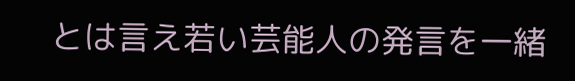とは言え若い芸能人の発言を一緒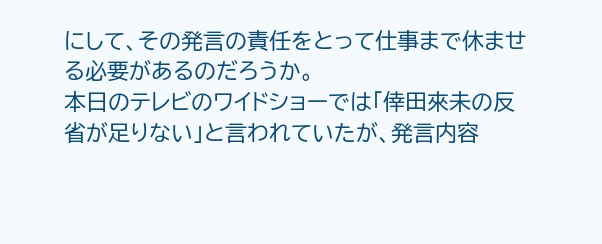にして、その発言の責任をとって仕事まで休ませる必要があるのだろうか。
本日のテレビのワイドショーでは「倖田來未の反省が足りない」と言われていたが、発言内容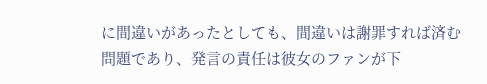に間違いがあったとしても、間違いは謝罪すれば済む問題であり、発言の責任は彼女のファンが下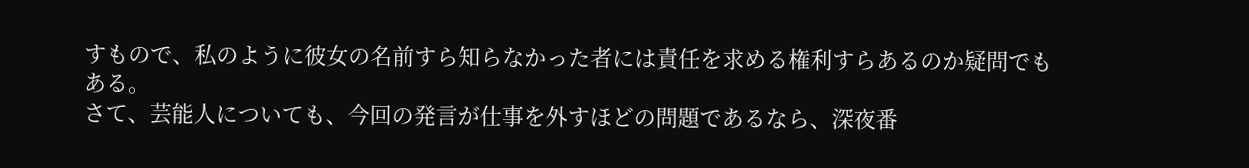すもので、私のように彼女の名前すら知らなかった者には責任を求める権利すらあるのか疑問でもある。
さて、芸能人についても、今回の発言が仕事を外すほどの問題であるなら、深夜番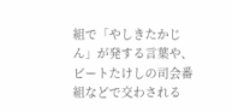組で「やしきたかじん」が発する言葉や、ビートたけしの司会番組などで交わされる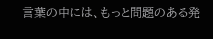言葉の中には、もっと問題のある発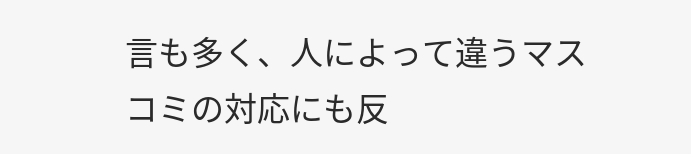言も多く、人によって違うマスコミの対応にも反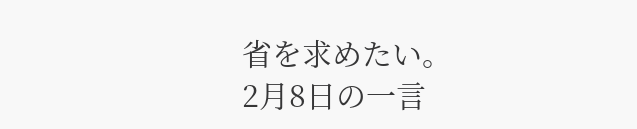省を求めたい。
2月8日の一言